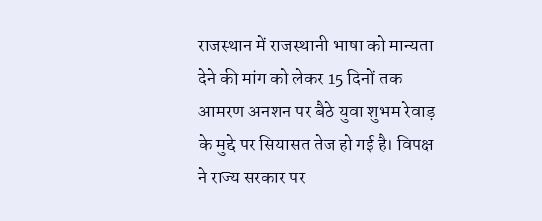राजस्थान में राजस्थानी भाषा को मान्यता देने की मांग को लेकर 15 दिनों तक आमरण अनशन पर बैठे युवा शुभम रेवाड़ के मुद्दे पर सियासत तेज हो गई है। विपक्ष ने राज्य सरकार पर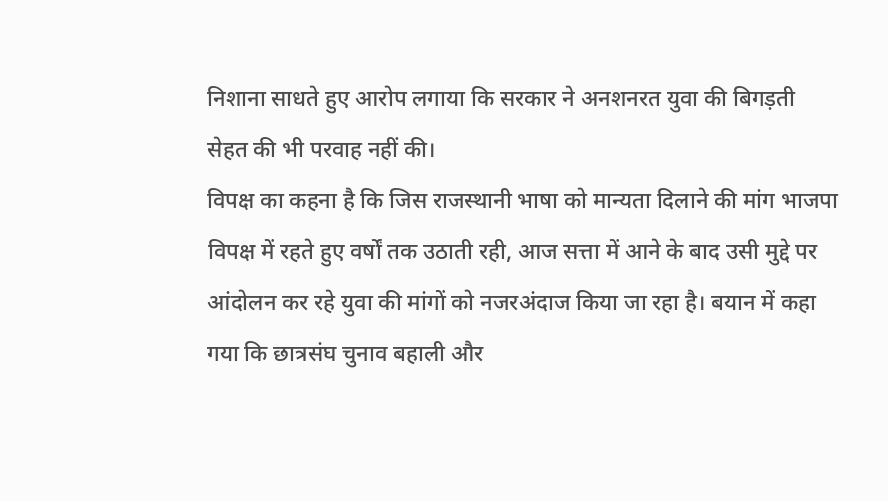निशाना साधते हुए आरोप लगाया कि सरकार ने अनशनरत युवा की बिगड़ती सेहत की भी परवाह नहीं की।
विपक्ष का कहना है कि जिस राजस्थानी भाषा को मान्यता दिलाने की मांग भाजपा विपक्ष में रहते हुए वर्षों तक उठाती रही, आज सत्ता में आने के बाद उसी मुद्दे पर आंदोलन कर रहे युवा की मांगों को नजरअंदाज किया जा रहा है। बयान में कहा गया कि छात्रसंघ चुनाव बहाली और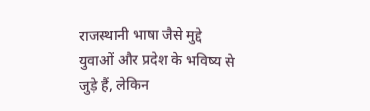राजस्थानी भाषा जैसे मुद्दे युवाओं और प्रदेश के भविष्य से जुड़े हैं, लेकिन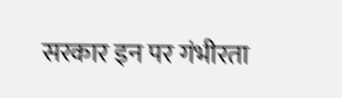सरकार इन पर गंभीरता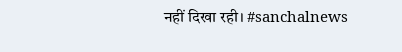नहीं दिखा रही। #sanchalnews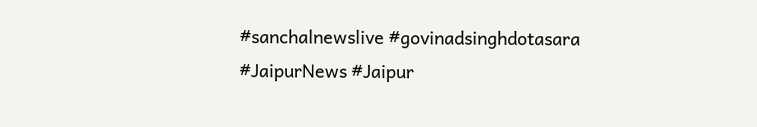#sanchalnewslive #govinadsinghdotasara #JaipurNews #Jaipur